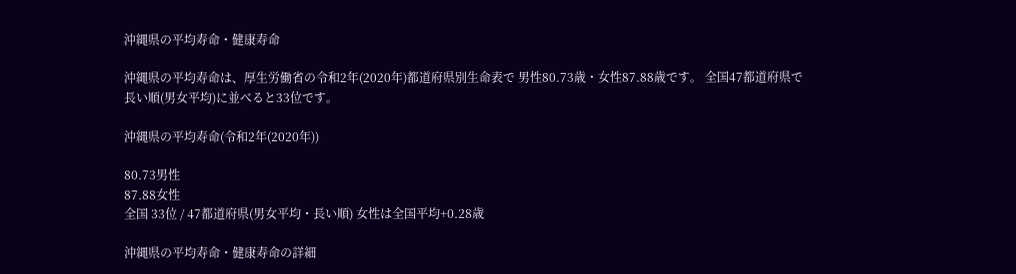沖縄県の平均寿命・健康寿命

沖縄県の平均寿命は、厚生労働省の令和2年(2020年)都道府県別生命表で 男性80.73歳・女性87.88歳です。 全国47都道府県で長い順(男女平均)に並べると33位です。

沖縄県の平均寿命(令和2年(2020年))

80.73男性
87.88女性
全国 33位 / 47都道府県(男女平均・長い順) 女性は全国平均+0.28歳

沖縄県の平均寿命・健康寿命の詳細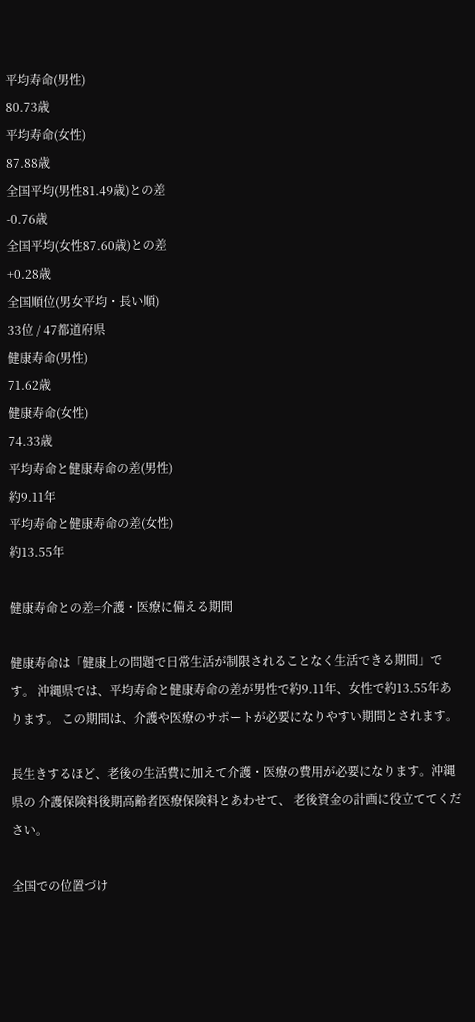平均寿命(男性)
80.73歳
平均寿命(女性)
87.88歳
全国平均(男性81.49歳)との差
-0.76歳
全国平均(女性87.60歳)との差
+0.28歳
全国順位(男女平均・長い順)
33位 / 47都道府県
健康寿命(男性)
71.62歳
健康寿命(女性)
74.33歳
平均寿命と健康寿命の差(男性)
約9.11年
平均寿命と健康寿命の差(女性)
約13.55年

健康寿命との差=介護・医療に備える期間

健康寿命は「健康上の問題で日常生活が制限されることなく生活できる期間」です。 沖縄県では、平均寿命と健康寿命の差が男性で約9.11年、女性で約13.55年あります。 この期間は、介護や医療のサポートが必要になりやすい期間とされます。

長生きするほど、老後の生活費に加えて介護・医療の費用が必要になります。沖縄県の 介護保険料後期高齢者医療保険料とあわせて、 老後資金の計画に役立ててください。

全国での位置づけ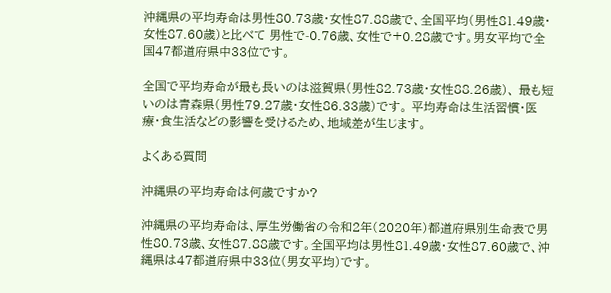沖縄県の平均寿命は男性80.73歳・女性87.88歳で、全国平均(男性81.49歳・女性87.60歳)と比べて 男性で-0.76歳、女性で+0.28歳です。男女平均で全国47都道府県中33位です。

全国で平均寿命が最も長いのは滋賀県(男性82.73歳・女性88.26歳)、 最も短いのは青森県(男性79.27歳・女性86.33歳)です。 平均寿命は生活習慣・医療・食生活などの影響を受けるため、地域差が生じます。

よくある質問

沖縄県の平均寿命は何歳ですか?

沖縄県の平均寿命は、厚生労働省の令和2年(2020年)都道府県別生命表で男性80.73歳、女性87.88歳です。全国平均は男性81.49歳・女性87.60歳で、沖縄県は47都道府県中33位(男女平均)です。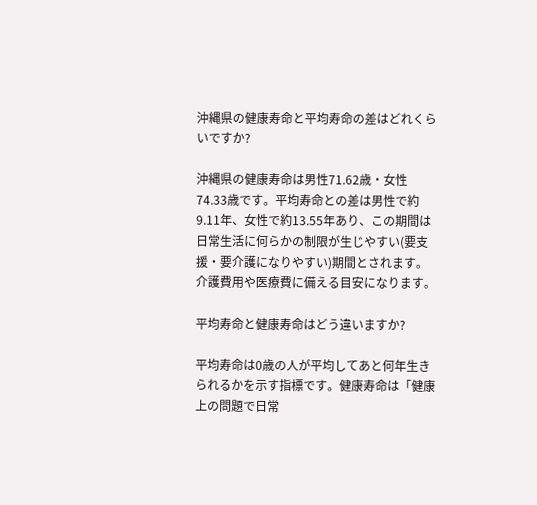沖縄県の健康寿命と平均寿命の差はどれくらいですか?

沖縄県の健康寿命は男性71.62歳・女性74.33歳です。平均寿命との差は男性で約9.11年、女性で約13.55年あり、この期間は日常生活に何らかの制限が生じやすい(要支援・要介護になりやすい)期間とされます。介護費用や医療費に備える目安になります。

平均寿命と健康寿命はどう違いますか?

平均寿命は0歳の人が平均してあと何年生きられるかを示す指標です。健康寿命は「健康上の問題で日常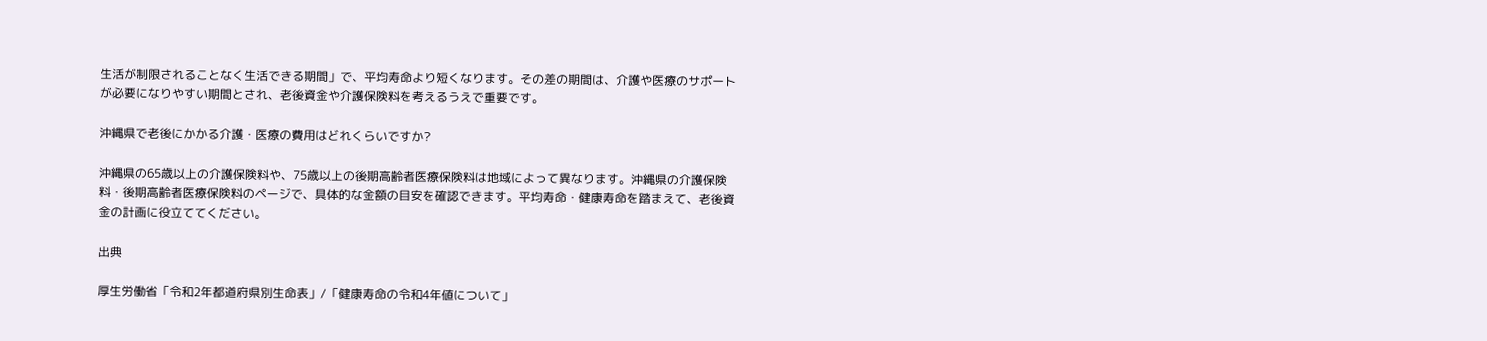生活が制限されることなく生活できる期間」で、平均寿命より短くなります。その差の期間は、介護や医療のサポートが必要になりやすい期間とされ、老後資金や介護保険料を考えるうえで重要です。

沖縄県で老後にかかる介護・医療の費用はどれくらいですか?

沖縄県の65歳以上の介護保険料や、75歳以上の後期高齢者医療保険料は地域によって異なります。沖縄県の介護保険料・後期高齢者医療保険料のページで、具体的な金額の目安を確認できます。平均寿命・健康寿命を踏まえて、老後資金の計画に役立ててください。

出典

厚生労働省「令和2年都道府県別生命表」/「健康寿命の令和4年値について」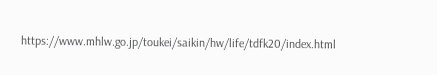https://www.mhlw.go.jp/toukei/saikin/hw/life/tdfk20/index.html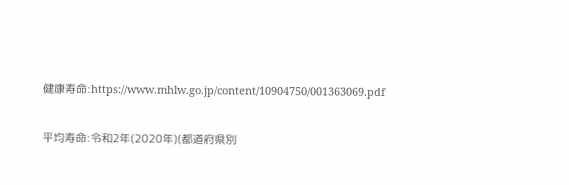健康寿命:https://www.mhlw.go.jp/content/10904750/001363069.pdf

平均寿命:令和2年(2020年)(都道府県別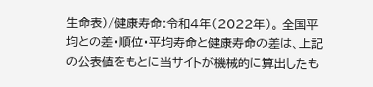生命表)/健康寿命:令和4年(2022年)。 全国平均との差・順位・平均寿命と健康寿命の差は、上記の公表値をもとに当サイトが機械的に算出したも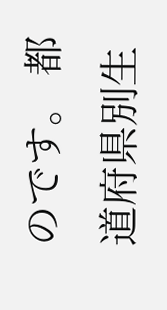のです。 都道府県別生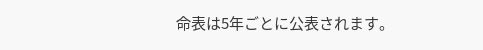命表は5年ごとに公表されます。